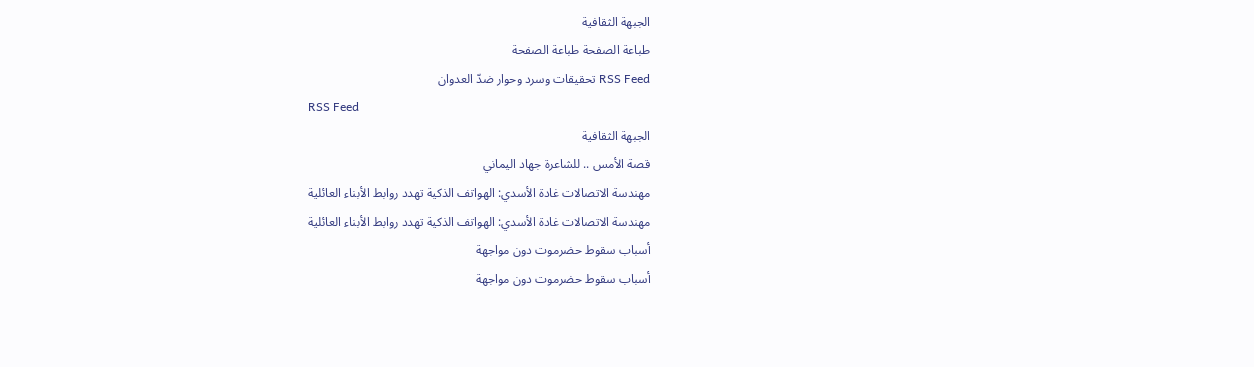الجبهة الثقافية
طباعة الصفحة طباعة الصفحة
RSS Feed تحقيقات وسرد وحوار ضدّ العدوان
RSS Feed
الجبهة الثقافية
قصة الأمس .. للشاعرة جهاد اليماني
مهندسة الاتصالات غادة الأسدي: الهواتف الذكية تهدد روابط الأبناء العائلية
مهندسة الاتصالات غادة الأسدي: الهواتف الذكية تهدد روابط الأبناء العائلية
أسباب سقوط حضرموت دون مواجهة
أسباب سقوط حضرموت دون مواجهة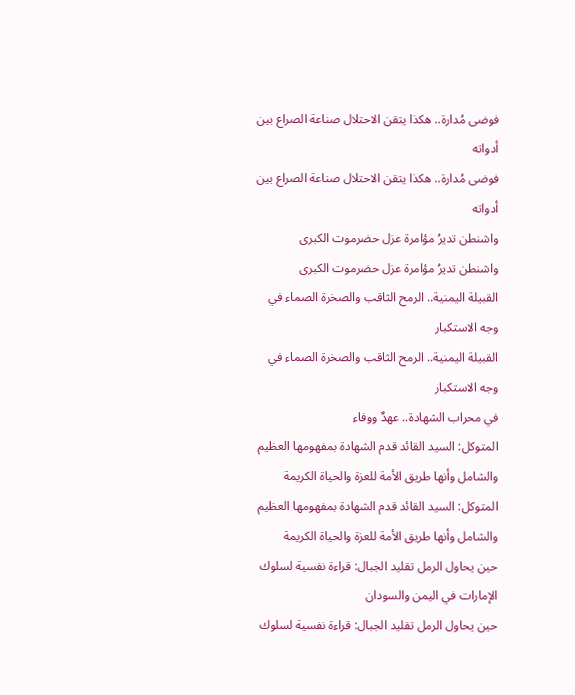فوضى مُدارة.. هكذا يتقن الاحتلال صناعة الصراع بين أدواته
فوضى مُدارة.. هكذا يتقن الاحتلال صناعة الصراع بين أدواته
واشنطن تديرُ مؤامرة عزل حضرموت الكبرى
واشنطن تديرُ مؤامرة عزل حضرموت الكبرى
القبيلة اليمنية.. الرمح الثاقب والصخرة الصماء في وجه الاستكبار
القبيلة اليمنية.. الرمح الثاقب والصخرة الصماء في وجه الاستكبار
في محراب الشهادة.. عهدٌ ووفاء
المتوكل: السيد القائد قدم الشهادة بمفهومها العظيم والشامل وأنها طريق الأمة للعزة والحياة الكريمة
المتوكل: السيد القائد قدم الشهادة بمفهومها العظيم والشامل وأنها طريق الأمة للعزة والحياة الكريمة
حين يحاول الرمل تقليد الجبال: قراءة نفسية لسلوك الإمارات في اليمن والسودان
حين يحاول الرمل تقليد الجبال: قراءة نفسية لسلوك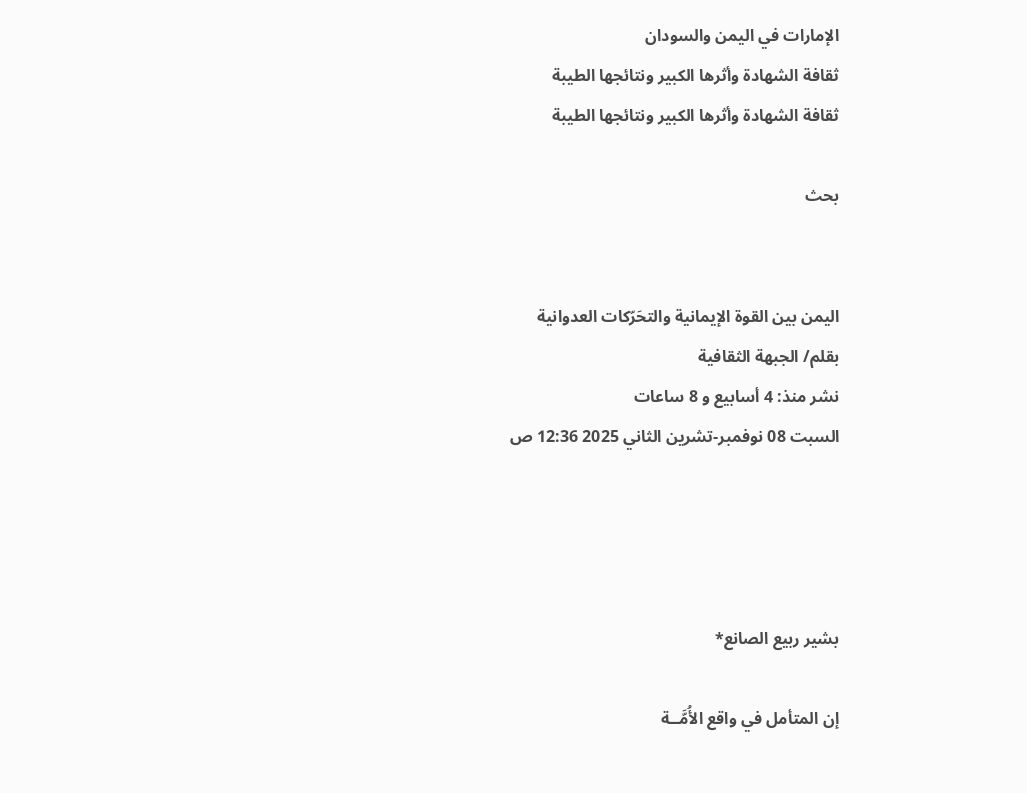الإمارات في اليمن والسودان
ثقافة الشهادة وأثرها الكبير ونتائجها الطيبة
ثقافة الشهادة وأثرها الكبير ونتائجها الطيبة

بحث


اليمن بين القوة الإيمانية والتحَرّكات العدوانية
بقلم/ الجبهة الثقافية
نشر منذ: 4 أسابيع و 8 ساعات
السبت 08 نوفمبر-تشرين الثاني 2025 12:36 ص




بشير ربيع الصانع*

إن المتأمل في واقع الأُمَّــة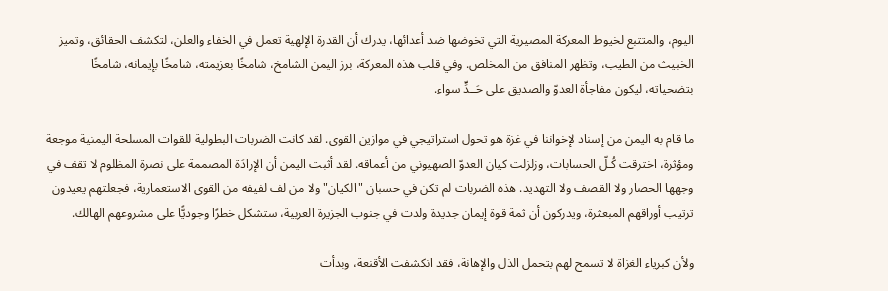اليوم، والمتتبع لخيوط المعركة المصيرية التي تخوضها ضد أعدائها، يدرك أن القدرة الإلهية تعمل في الخفاء والعلن، لتكشف الحقائق، وتميز الخبيث من الطيب، وتظهر المنافق من المخلص. وفي قلب هذه المعركة، برز اليمن الشامخ، شامخًا بعزيمته، شامخًا بإيمانه، شامخًا بتضحياته، ليكون مفاجأة العدوّ والصديق على حَــدٍّ سواء.

ما قام به اليمن من إسناد لإخواننا في غزة هو تحول استراتيجي في موازين القوى. لقد كانت الضربات البطولية للقوات المسلحة اليمنية موجعة ومؤثرة، اخترقت كُـلّ الحسابات، وزلزلت كيان العدوّ الصهيوني من أعماقه. لقد أثبت اليمن أن الإرادَة المصممة على نصرة المظلوم لا تقف في وجهها الحصار ولا القصف ولا التهديد. هذه الضربات لم تكن في حسبان "الكيان" ولا من لف لفيفه من القوى الاستعمارية، فجعلتهم يعيدون ترتيب أوراقهم المبعثرة، ويدركون أن ثمة قوة إيمان جديدة ولدت في جنوب الجزيرة العربية، ستشكل خطرًا وجوديًّا على مشروعهم الهالك.

ولأن كبرياء الغزاة لا تسمح لهم بتحمل الذل والإهانة، فقد انكشفت الأقنعة، وبدأت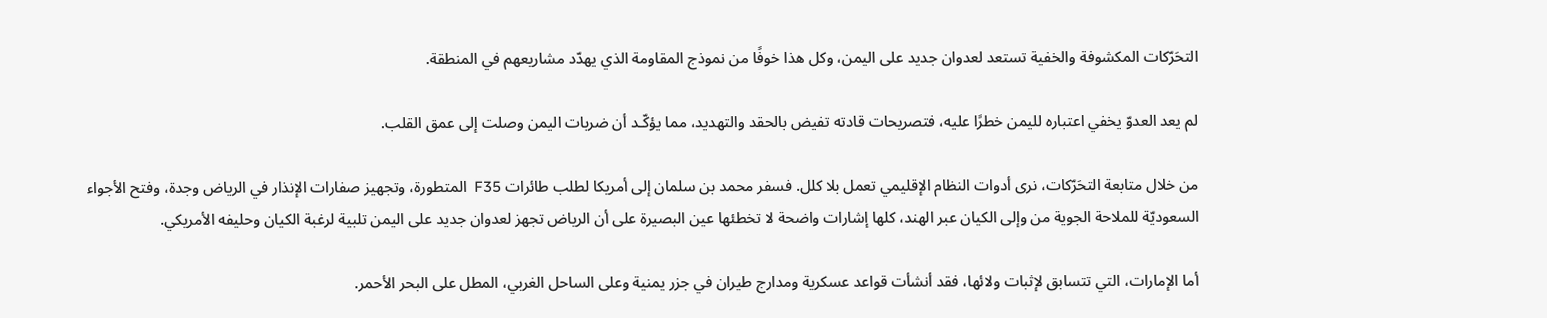التحَرّكات المكشوفة والخفية تستعد لعدوان جديد على اليمن، وكل هذا خوفًا من نموذج المقاومة الذي يهدّد مشاريعهم في المنطقة.

لم يعد العدوّ يخفي اعتباره لليمن خطرًا عليه، فتصريحات قادته تفيض بالحقد والتهديد، مما يؤكّـد أن ضربات اليمن وصلت إلى عمق القلب.

من خلال متابعة التحَرّكات، نرى أدوات النظام الإقليمي تعمل بلا كلل. فسفر محمد بن سلمان إلى أمريكا لطلب طائرات F35  المتطورة، وتجهيز صفارات الإنذار في الرياض وجدة، وفتح الأجواء السعوديّة للملاحة الجوية من وإلى الكيان عبر الهند، كلها إشارات واضحة لا تخطئها عين البصيرة على أن الرياض تجهز لعدوان جديد على اليمن تلبية لرغبة الكيان وحليفه الأمريكي.

أما الإمارات، التي تتسابق لإثبات ولائها، فقد أنشأت قواعد عسكرية ومدارج طيران في جزر يمنية وعلى الساحل الغربي، المطل على البحر الأحمر.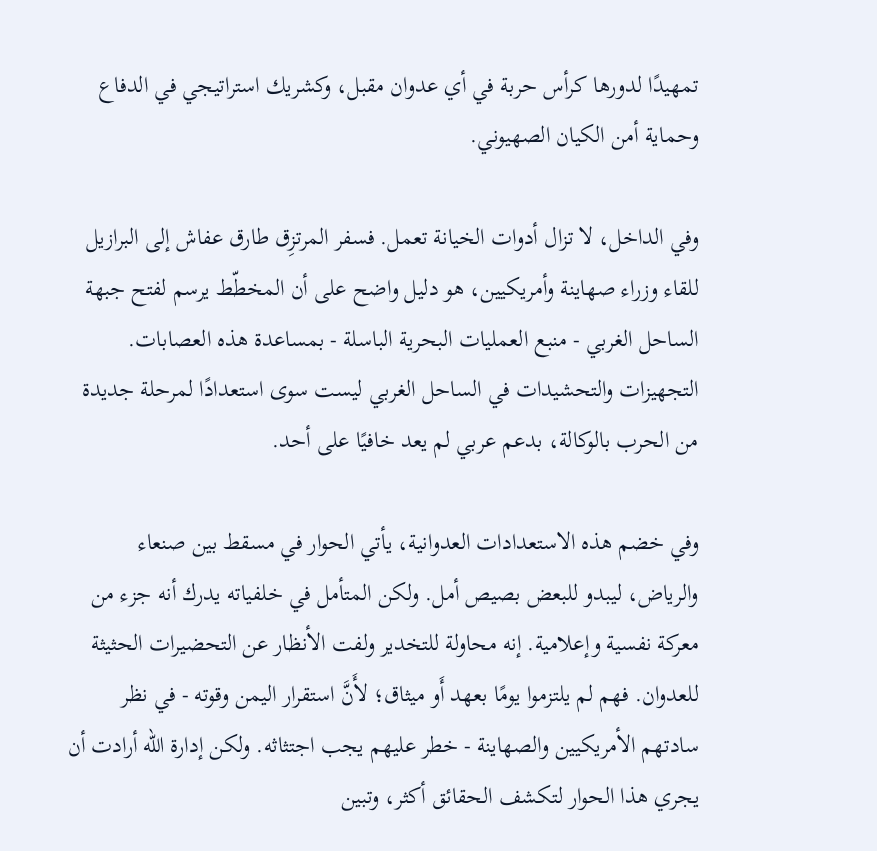تمهيدًا لدورها كرأس حربة في أي عدوان مقبل، وكشريك استراتيجي في الدفاع وحماية أمن الكيان الصهيوني.

وفي الداخل، لا تزال أدوات الخيانة تعمل. فسفر المرتزِق طارق عفاش إلى البرازيل للقاء وزراء صهاينة وأمريكيين، هو دليل واضح على أن المخطّط يرسم لفتح جبهة الساحل الغربي - منبع العمليات البحرية الباسلة - بمساعدة هذه العصابات. التجهيزات والتحشيدات في الساحل الغربي ليست سوى استعدادًا لمرحلة جديدة من الحرب بالوكالة، بدعم عربي لم يعد خافيًا على أحد.

وفي خضم هذه الاستعدادات العدوانية، يأتي الحوار في مسقط بين صنعاء والرياض، ليبدو للبعض بصيص أمل. ولكن المتأمل في خلفياته يدرك أنه جزء من معركة نفسية وإعلامية. إنه محاولة للتخدير ولفت الأنظار عن التحضيرات الحثيثة للعدوان. فهم لم يلتزموا يومًا بعهد أَو ميثاق؛ لأَنَّ استقرار اليمن وقوته - في نظر سادتهم الأمريكيين والصهاينة - خطر عليهم يجب اجتثاثه. ولكن إدارة الله أرادت أن يجري هذا الحوار لتكشف الحقائق أكثر، وتبين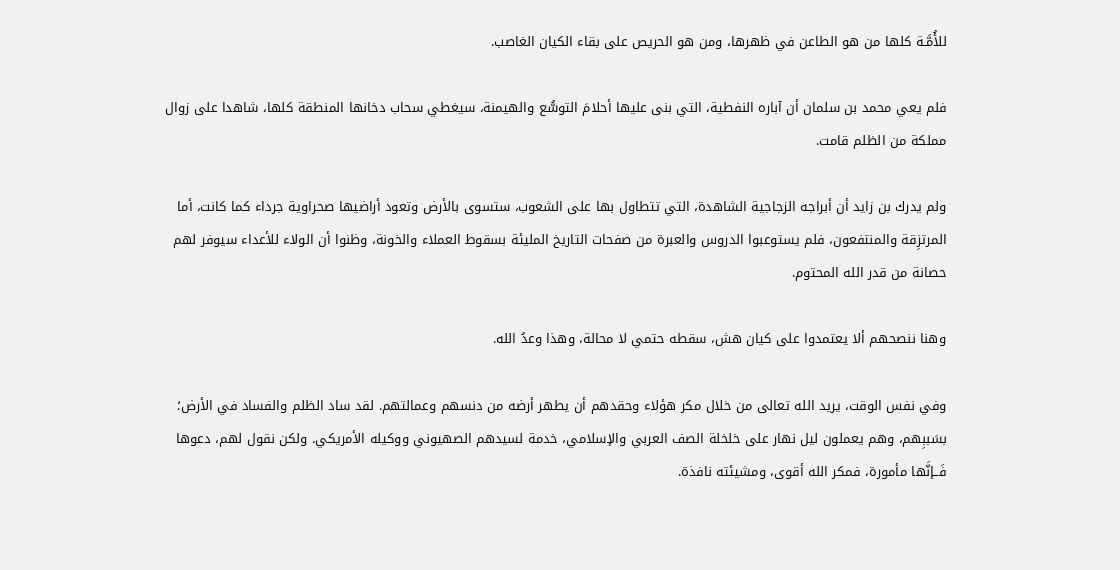للأُمَّـة كلها من هو الطاعن في ظهرها، ومن هو الحريص على بقاء الكيان الغاصب.

فلم يعي محمد بن سلمان أن آباره النفطية، التي بنى عليها أحلامَ التوسُّع والهيمنة، سيغطي سحاب دخانها المنطقة كلها، شاهدا على زوال مملكة من الظلم قامت.

ولم يدرك بن زايد أن أبراجه الزجاجية الشاهدة، التي تتطاول بها على الشعوب، ستسوى بالأرض وتعود أراضيها صحراوية جرداء كما كانت، أما المرتزِقة والمنتفعون، فلم يستوعبوا الدروس والعبرة من صفحات التاريخ المليئة بسقوط العملاء والخونة، وظنوا أن الولاء للأعداء سيوفر لهم حصانة من قدر الله المحتوم.

وهنا ننصحهم ألا يعتمدوا على كيان هش، سقطه حتمي لا محالة، وهذا وعدُ الله.

وفي نفس الوقت، يريد الله تعالى من خلال مكر هؤلاء وحقدهم أن يطهر أرضه من دنسهم وعمالتهم. لقد ساد الظلم والفساد في الأرض؛ بسَببِهم، وهم يعملون ليل نهار على خلخلة الصف العربي والإسلامي، خدمة لسيدهم الصهيوني ووكيله الأمريكي. ولكن نقول لهم، دعوها فَــإنَّها مأمورة، فمكر الله أقوى، ومشيئته نافذة.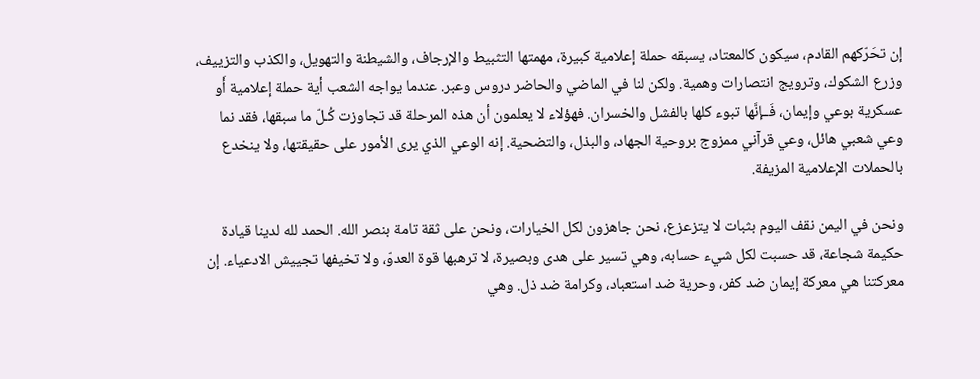إن تحَرّكهم القادم، سيكون كالمعتاد، يسبقه حملة إعلامية كبيرة، مهمتها التثبيط والإرجاف، والشيطنة والتهويل، والكذب والتزييف، وزرع الشكوك، وترويج انتصارات وهمية. ولكن لنا في الماضي والحاضر دروس وعبر. عندما يواجه الشعب أية حملة إعلامية أَو عسكرية بوعي وإيمان، فَــإنَّها تبوء كلها بالفشل والخسران. فهؤلاء لا يعلمون أن هذه المرحلة قد تجاوزت كُـلّ ما سبقها، فقد نما وعي شعبي هائل، وعي قرآني ممزوج بروحية الجهاد، والبذل، والتضحية. إنه الوعي الذي يرى الأمور على حقيقتها، ولا ينخدع بالحملات الإعلامية المزيفة.

ونحن في اليمن نقف اليوم بثبات لا يتزعزع، نحن جاهزون لكل الخيارات، ونحن على ثقة تامة بنصر الله. الحمد لله لدينا قيادة حكيمة شجاعة، قد حسبت لكل شيء حسابه، وهي تسير على هدى وبصيرة، لا ترهبها قوة العدوّ، ولا تخيفها تجييش الادعياء. إن معركتنا هي معركة إيمان ضد كفر، وحرية ضد استعباد، وكرامة ضد ذل. وهي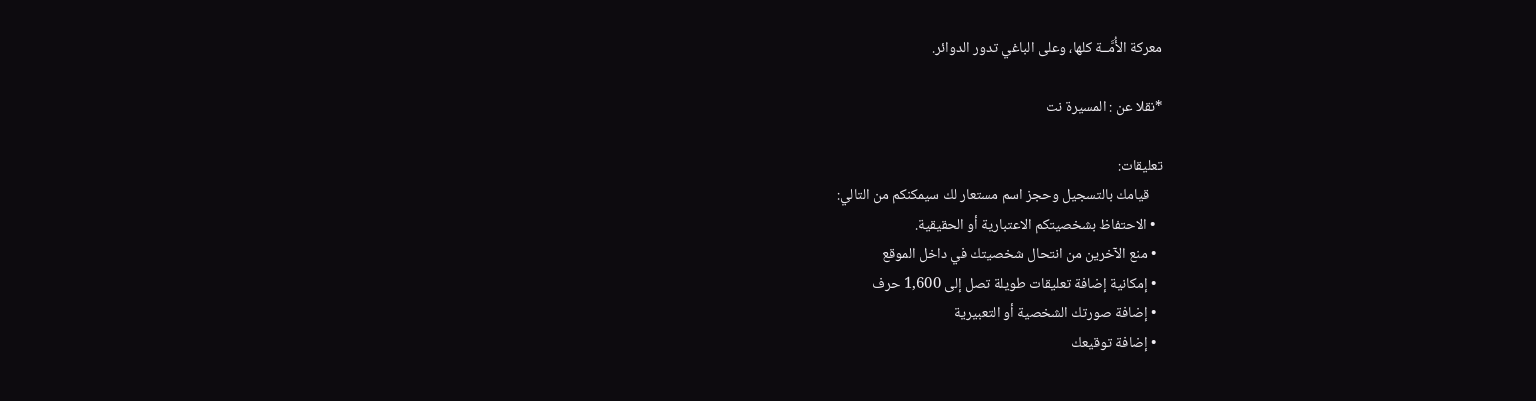معركة الأُمَّــة كلها، وعلى الباغي تدور الدوائر.

*نقلا عن : المسيرة نت

تعليقات:
    قيامك بالتسجيل وحجز اسم مستعار لك سيمكنكم من التالي:
  • الاحتفاظ بشخصيتكم الاعتبارية أو الحقيقية.
  • منع الآخرين من انتحال شخصيتك في داخل الموقع
  • إمكانية إضافة تعليقات طويلة تصل إلى 1,600 حرف
  • إضافة صورتك الشخصية أو التعبيرية
  • إضافة توقيعك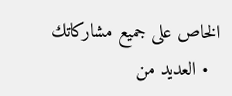الخاص على جميع مشاركاتك
  • العديد من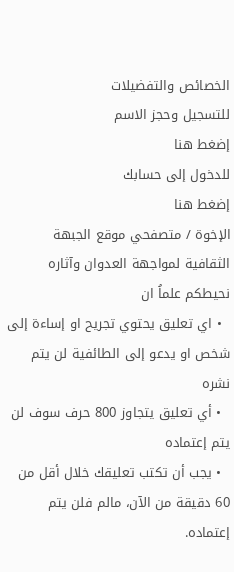الخصائص والتفضيلات
للتسجيل وحجز الاسم
إضغط هنا
للدخول إلى حسابك
إضغط هنا
الإخوة / متصفحي موقع الجبهة الثقافية لمواجهة العدوان وآثاره نحيطكم علماُ ان
  • اي تعليق يحتوي تجريح او إساءة إلى شخص او يدعو إلى الطائفية لن يتم نشره
  • أي تعليق يتجاوز 800 حرف سوف لن يتم إعتماده
  • يجب أن تكتب تعليقك خلال أقل من 60 دقيقة من الآن، مالم فلن يتم إعتماده.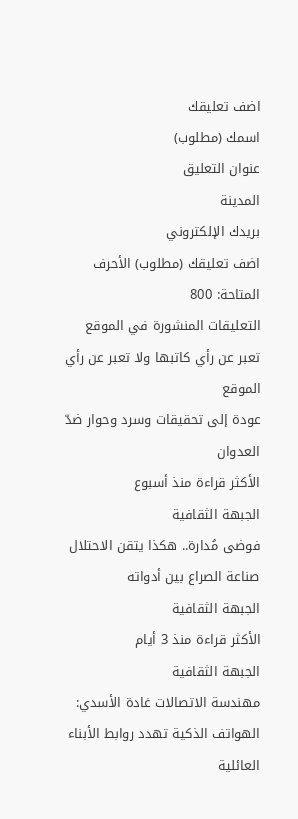اضف تعليقك
اسمك (مطلوب)
عنوان التعليق
المدينة
بريدك الإلكتروني
اضف تعليقك (مطلوب) الأحرف المتاحة: 800
التعليقات المنشورة في الموقع تعبر عن رأي كاتبها ولا تعبر عن رأي الموقع
عودة إلى تحقيقات وسرد وحوار ضدّ العدوان
الأكثر قراءة منذ أسبوع
الجبهة الثقافية
فوضى مُدارة.. هكذا يتقن الاحتلال صناعة الصراع بين أدواته
الجبهة الثقافية
الأكثر قراءة منذ 3 أيام
الجبهة الثقافية
مهندسة الاتصالات غادة الأسدي: الهواتف الذكية تهدد روابط الأبناء العائلية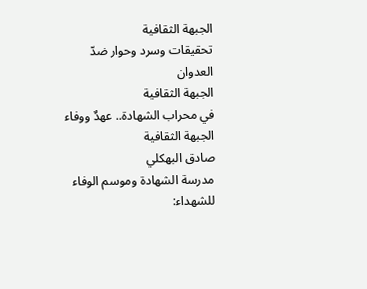الجبهة الثقافية
تحقيقات وسرد وحوار ضدّ العدوان
الجبهة الثقافية
في محراب الشهادة.. عهدٌ ووفاء
الجبهة الثقافية
صادق البهكلي
مدرسة الشهادة وموسم الوفاء للشهداء: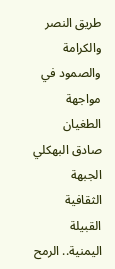طريق النصر والكرامة والصمود في مواجهة الطغيان
صادق البهكلي
الجبهة الثقافية
القبيلة اليمنية.. الرمح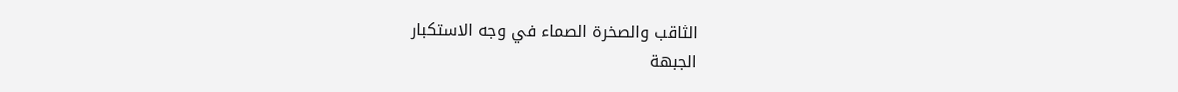الثاقب والصخرة الصماء في وجه الاستكبار
الجبهة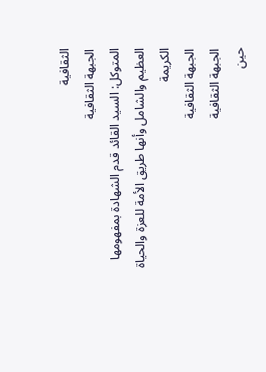الثقافية
الجبهة الثقافية
المتوكل: السيد القائد قدم الشهادة بمفهومها العظيم والشامل وأنها طريق الأمة للعزة والحياة الكريمة
الجبهة الثقافية
الجبهة الثقافية
حين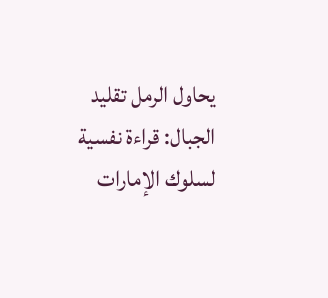يحاول الرمل تقليد الجبال: قراءة نفسية لسلوك الإمارات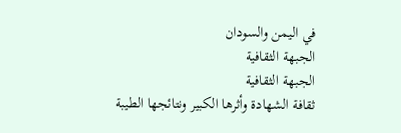في اليمن والسودان
الجبهة الثقافية
الجبهة الثقافية
ثقافة الشهادة وأثرها الكبير ونتائجها الطيبة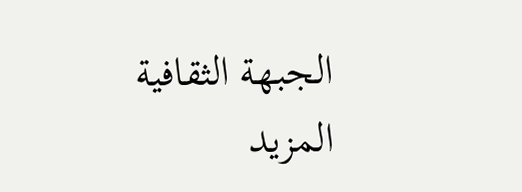الجبهة الثقافية
المزيد